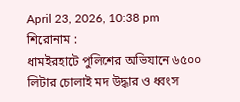April 23, 2026, 10:38 pm
শিরোনাম :
ধামইরহাটে পুলিশের অভিযানে ৬৫০০ লিটার চোলাই মদ উদ্ধার ও ধ্বংস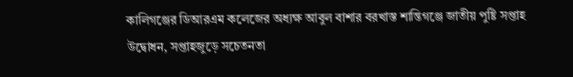কালিগঞ্জের ডিআরএম কলেজের অধ্যক্ষ আবুল বাশার বরখাস্ত শান্তিগঞ্জে জাতীয় পুষ্টি সপ্তাহ উদ্বোধন, সপ্তাহজুড়ে সচেতনতা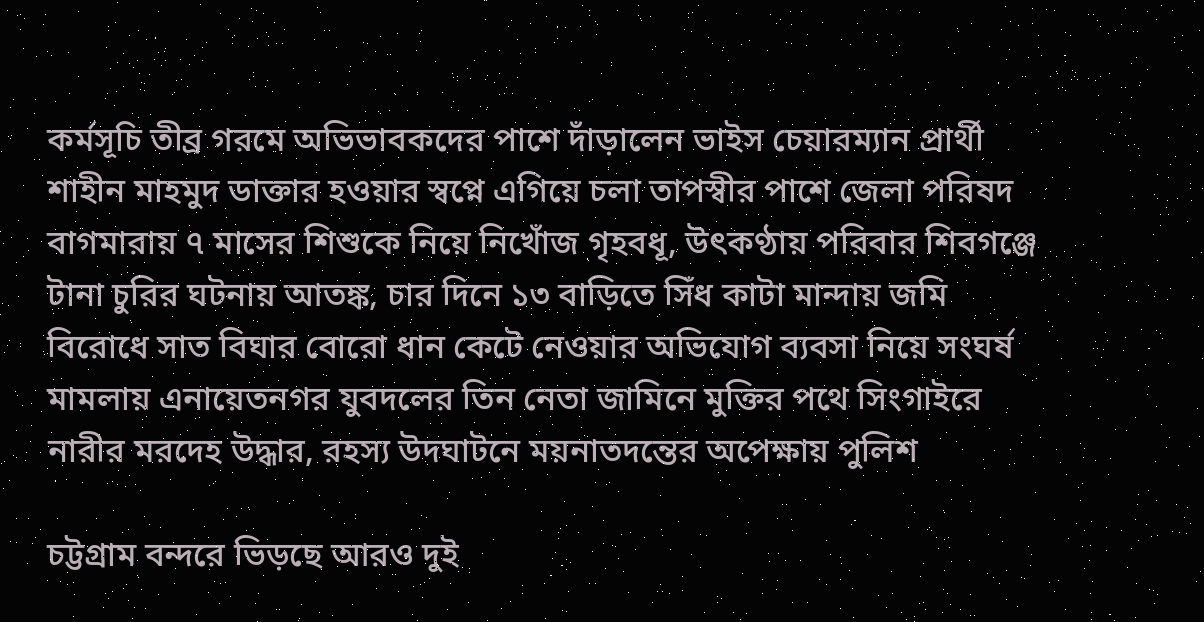কর্মসূচি তীব্র গরমে অভিভাবকদের পাশে দাঁড়ালেন ভাইস চেয়ারম্যান প্রার্থী শাহীন মাহমুদ ডাক্তার হওয়ার স্বপ্নে এগিয়ে চলা তাপস্বীর পাশে জেলা পরিষদ বাগমারায় ৭ মাসের শিশুকে নিয়ে নিখোঁজ গৃহবধূ, উৎকণ্ঠায় পরিবার শিবগঞ্জে টানা চুরির ঘটনায় আতঙ্ক, চার দিনে ১৩ বাড়িতে সিঁধ কাটা মান্দায় জমি বিরোধে সাত বিঘার বোরো ধান কেটে নেওয়ার অভিযোগ ব্যবসা নিয়ে সংঘর্ষ মামলায় এনায়েতনগর যুবদলের তিন নেতা জামিনে মুক্তির পথে সিংগাইরে নারীর মরদেহ উদ্ধার, রহস্য উদঘাটনে ময়নাতদন্তের অপেক্ষায় পুলিশ

চট্টগ্রাম বন্দরে ভিড়ছে আরও দুই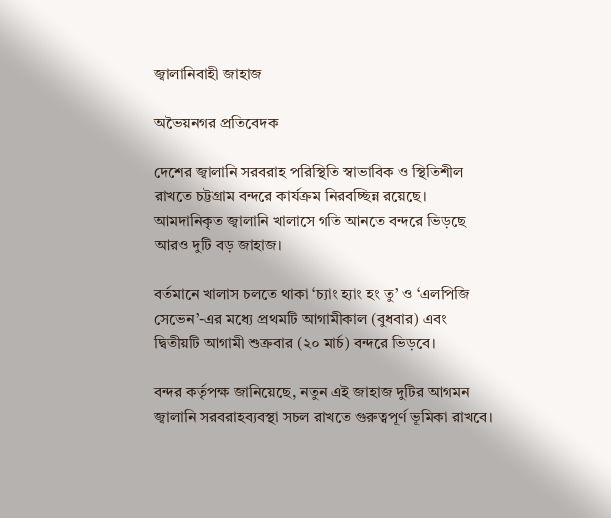জ্বালানিবাহী জাহাজ

অভৈয়নগর প্রতিবেদক

দেশের জ্বালানি সরবরাহ পরিস্থিতি স্বাভাবিক ও স্থিতিশীল রাখতে চট্টগ্রাম বন্দরে কার্যক্রম নিরবচ্ছিন্ন রয়েছে। আমদানিকৃত জ্বালানি খালাসে গতি আনতে বন্দরে ভিড়ছে আরও দুটি বড় জাহাজ।

বর্তমানে খালাস চলতে থাকা ‘চ্যাং হ্যাং হং তু’ ও ‘এলপিজি সেভেন’-এর মধ্যে প্রথমটি আগামীকাল (বুধবার) এবং দ্বিতীয়টি আগামী শুক্রবার (২০ মার্চ) বন্দরে ভিড়বে।

বন্দর কর্তৃপক্ষ জানিয়েছে, নতুন এই জাহাজ দুটির আগমন জ্বালানি সরবরাহব্যবস্থা সচল রাখতে গুরুত্বপূর্ণ ভূমিকা রাখবে।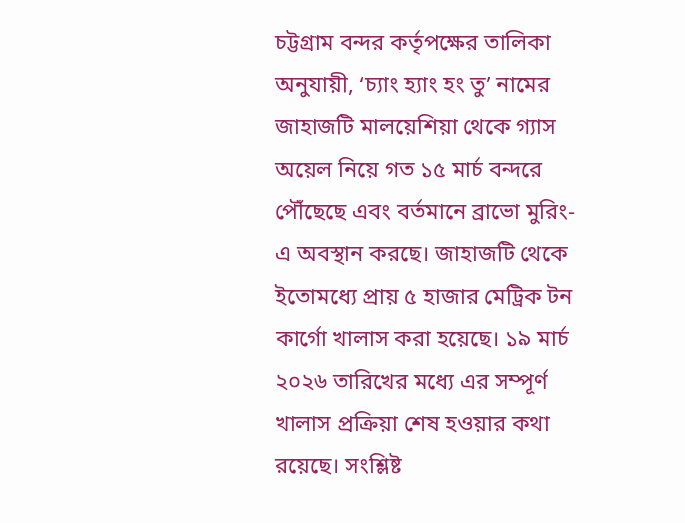চট্টগ্রাম বন্দর কর্তৃপক্ষের তালিকা অনুযায়ী, ‘চ্যাং হ্যাং হং তু’ নামের জাহাজটি মালয়েশিয়া থেকে গ্যাস অয়েল নিয়ে গত ১৫ মার্চ বন্দরে পৌঁছেছে এবং বর্তমানে ব্রাভো মুরিং-এ অবস্থান করছে। জাহাজটি থেকে ইতোমধ্যে প্রায় ৫ হাজার মেট্রিক টন কার্গো খালাস করা হয়েছে। ১৯ মার্চ ২০২৬ তারিখের মধ্যে এর সম্পূর্ণ খালাস প্রক্রিয়া শেষ হওয়ার কথা রয়েছে। সংশ্লিষ্ট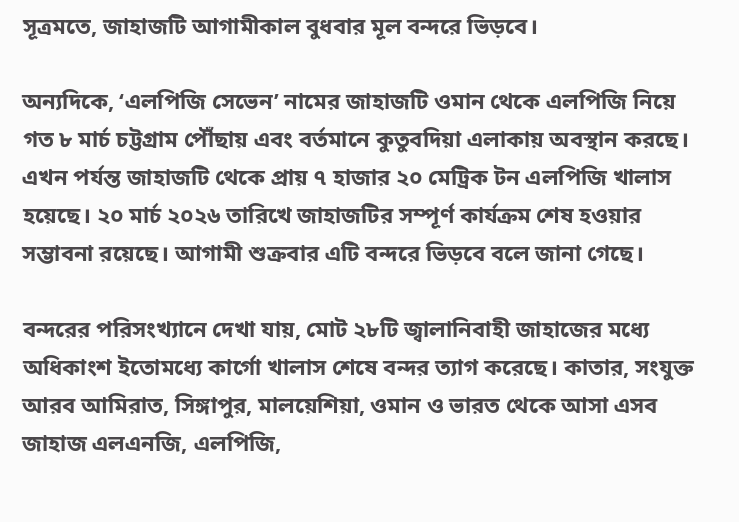সূত্রমতে, জাহাজটি আগামীকাল বুধবার মূল বন্দরে ভিড়বে।

অন্যদিকে, ‘এলপিজি সেভেন’ নামের জাহাজটি ওমান থেকে এলপিজি নিয়ে গত ৮ মার্চ চট্টগ্রাম পৌঁছায় এবং বর্তমানে কুতুবদিয়া এলাকায় অবস্থান করছে। এখন পর্যন্ত জাহাজটি থেকে প্রায় ৭ হাজার ২০ মেট্রিক টন এলপিজি খালাস হয়েছে। ২০ মার্চ ২০২৬ তারিখে জাহাজটির সম্পূর্ণ কার্যক্রম শেষ হওয়ার সম্ভাবনা রয়েছে। আগামী শুক্রবার এটি বন্দরে ভিড়বে বলে জানা গেছে।

বন্দরের পরিসংখ্যানে দেখা যায়, মোট ২৮টি জ্বালানিবাহী জাহাজের মধ্যে অধিকাংশ ইতোমধ্যে কার্গো খালাস শেষে বন্দর ত্যাগ করেছে। কাতার, সংযুক্ত আরব আমিরাত, সিঙ্গাপুর, মালয়েশিয়া, ওমান ও ভারত থেকে আসা এসব জাহাজ এলএনজি, এলপিজি,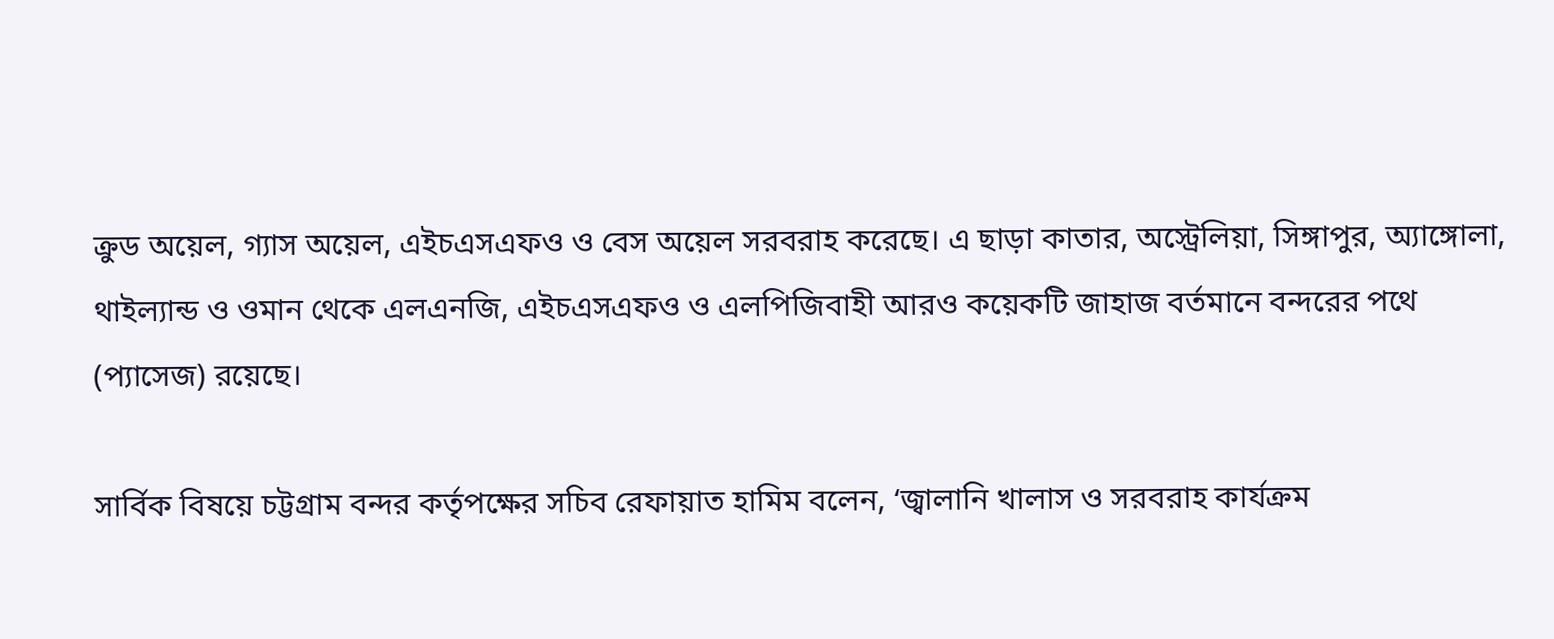ক্রুড অয়েল, গ্যাস অয়েল, এইচএসএফও ও বেস অয়েল সরবরাহ করেছে। এ ছাড়া কাতার, অস্ট্রেলিয়া, সিঙ্গাপুর, অ্যাঙ্গোলা, থাইল্যান্ড ও ওমান থেকে এলএনজি, এইচএসএফও ও এলপিজিবাহী আরও কয়েকটি জাহাজ বর্তমানে বন্দরের পথে (প্যাসেজ) রয়েছে।

সার্বিক বিষয়ে চট্টগ্রাম বন্দর কর্তৃপক্ষের সচিব রেফায়াত হামিম বলেন, ‘জ্বালানি খালাস ও সরবরাহ কার্যক্রম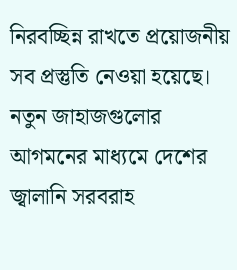নিরবচ্ছিন্ন রাখতে প্রয়োজনীয় সব প্রস্তুতি নেওয়া হয়েছে। নতুন জাহাজগুলোর আগমনের মাধ্যমে দেশের জ্বালানি সরবরাহ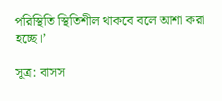পরিস্থিতি স্থিতিশীল থাকবে বলে আশা করা হচ্ছে।’

সূত্র: বাসস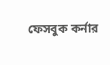ফেসবুক কর্নার